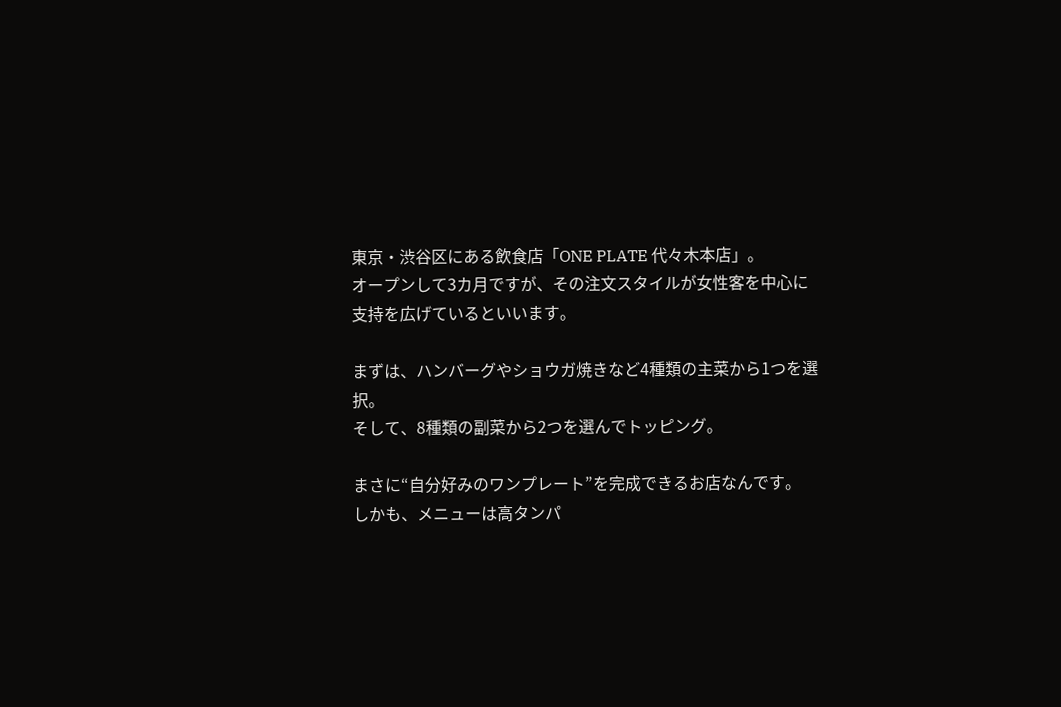東京・渋谷区にある飲食店「ONE PLATE 代々木本店」。
オープンして3カ月ですが、その注文スタイルが女性客を中心に支持を広げているといいます。

まずは、ハンバーグやショウガ焼きなど4種類の主菜から1つを選択。
そして、8種類の副菜から2つを選んでトッピング。

まさに“自分好みのワンプレート”を完成できるお店なんです。
しかも、メニューは高タンパ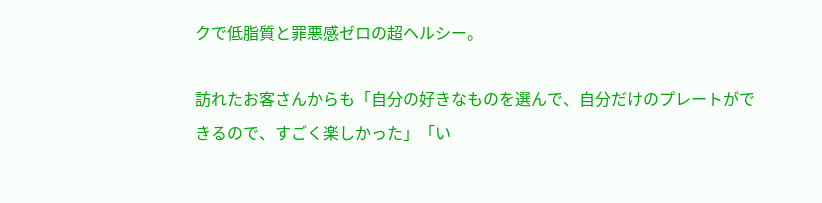クで低脂質と罪悪感ゼロの超ヘルシー。

訪れたお客さんからも「自分の好きなものを選んで、自分だけのプレートができるので、すごく楽しかった」「い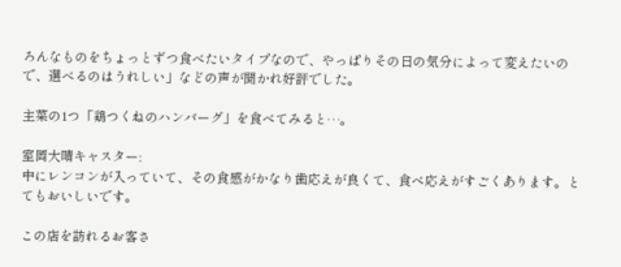ろんなものをちょっとずつ食べたいタイプなので、やっぱりその日の気分によって変えたいので、選べるのはうれしい」などの声が聞かれ好評でした。

主菜の1つ「鶏つくねのハンバーグ」を食べてみると…。

室岡大晴キャスター:
中にレンコンが入っていて、その食感がかなり歯応えが良くて、食べ応えがすごくあります。とてもおいしいです。

この店を訪れるお客さ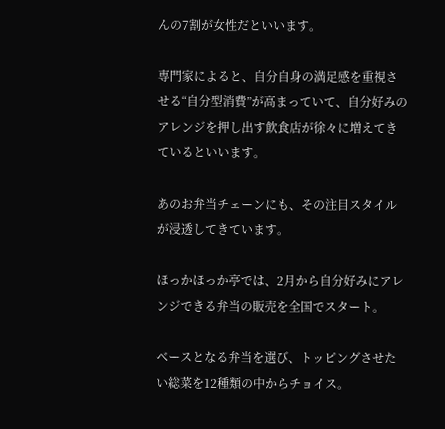んの7割が女性だといいます。

専門家によると、自分自身の満足感を重視させる“自分型消費”が高まっていて、自分好みのアレンジを押し出す飲食店が徐々に増えてきているといいます。

あのお弁当チェーンにも、その注目スタイルが浸透してきています。

ほっかほっか亭では、2月から自分好みにアレンジできる弁当の販売を全国でスタート。

ベースとなる弁当を選び、トッピングさせたい総菜を12種類の中からチョイス。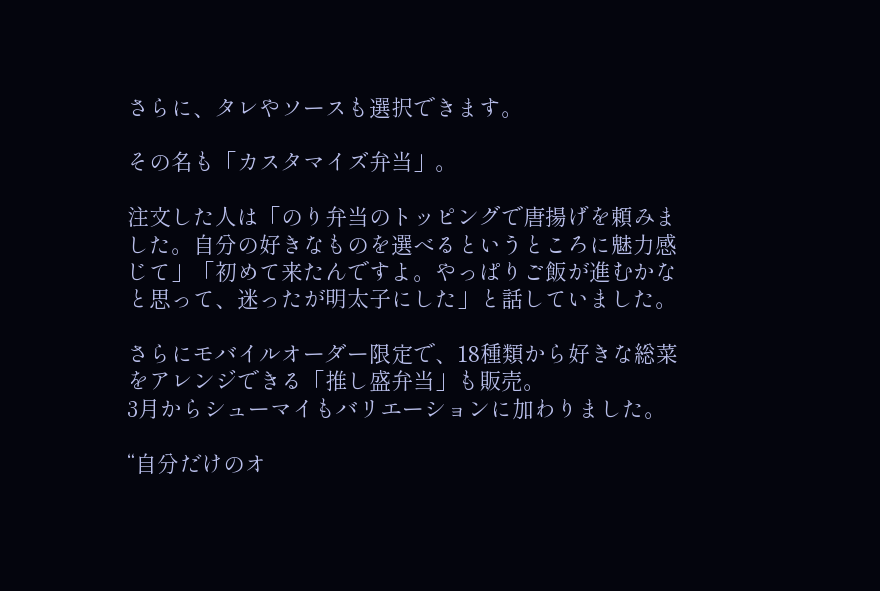さらに、タレやソースも選択できます。

その名も「カスタマイズ弁当」。

注文した人は「のり弁当のトッピングで唐揚げを頼みました。自分の好きなものを選べるというところに魅力感じて」「初めて来たんですよ。やっぱりご飯が進むかなと思って、迷ったが明太子にした」と話していました。

さらにモバイルオーダー限定で、18種類から好きな総菜をアレンジできる「推し盛弁当」も販売。
3月からシューマイもバリエーションに加わりました。

“自分だけのオ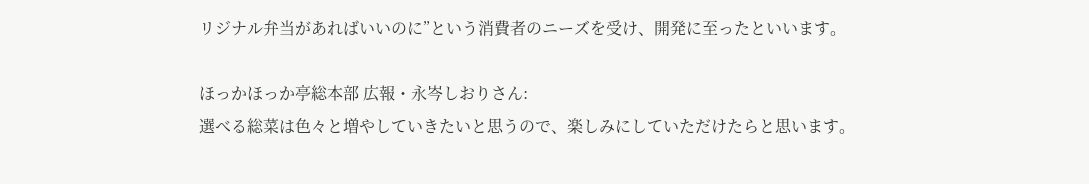リジナル弁当があればいいのに”という消費者のニーズを受け、開発に至ったといいます。

ほっかほっか亭総本部 広報・永岑しおりさん:
選べる総菜は色々と増やしていきたいと思うので、楽しみにしていただけたらと思います。